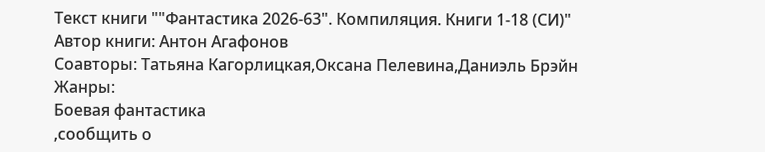Текст книги ""Фантастика 2026-63". Компиляция. Книги 1-18 (СИ)"
Автор книги: Антон Агафонов
Соавторы: Татьяна Кагорлицкая,Оксана Пелевина,Даниэль Брэйн
Жанры:
Боевая фантастика
,сообщить о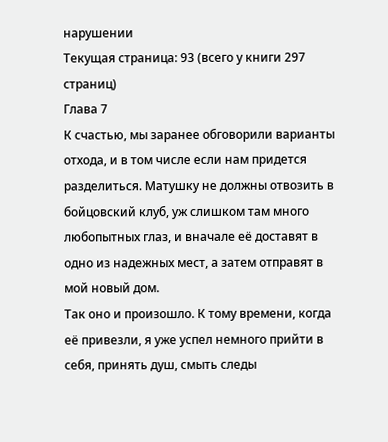нарушении
Текущая страница: 93 (всего у книги 297 страниц)
Глава 7
К счастью, мы заранее обговорили варианты отхода, и в том числе если нам придется разделиться. Матушку не должны отвозить в бойцовский клуб, уж слишком там много любопытных глаз, и вначале её доставят в одно из надежных мест, а затем отправят в мой новый дом.
Так оно и произошло. К тому времени, когда её привезли, я уже успел немного прийти в себя, принять душ, смыть следы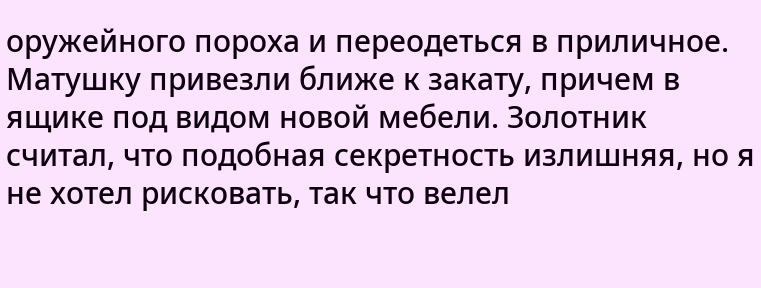оружейного пороха и переодеться в приличное. Матушку привезли ближе к закату, причем в ящике под видом новой мебели. Золотник считал, что подобная секретность излишняя, но я не хотел рисковать, так что велел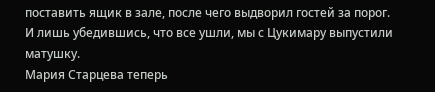поставить ящик в зале, после чего выдворил гостей за порог.
И лишь убедившись, что все ушли, мы с Цукимару выпустили матушку.
Мария Старцева теперь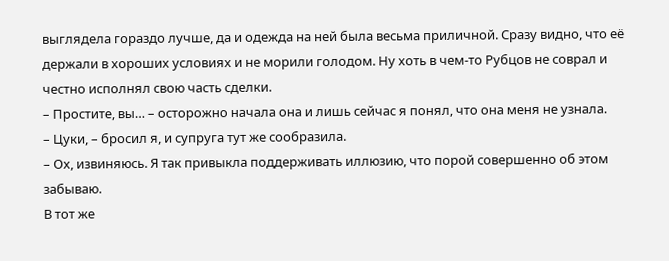выглядела гораздо лучше, да и одежда на ней была весьма приличной. Сразу видно, что её держали в хороших условиях и не морили голодом. Ну хоть в чем-то Рубцов не соврал и честно исполнял свою часть сделки.
– Простите, вы… – осторожно начала она и лишь сейчас я понял, что она меня не узнала.
– Цуки, – бросил я, и супруга тут же сообразила.
– Ох, извиняюсь. Я так привыкла поддерживать иллюзию, что порой совершенно об этом забываю.
В тот же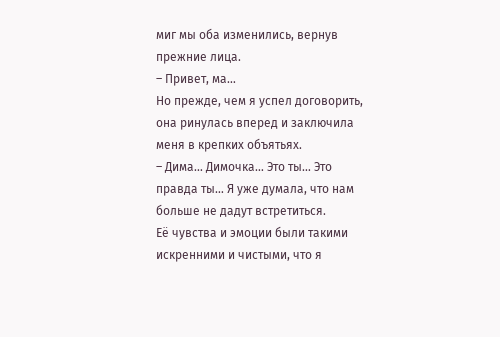миг мы оба изменились, вернув прежние лица.
– Привет, ма…
Но прежде, чем я успел договорить, она ринулась вперед и заключила меня в крепких объятьях.
– Дима… Димочка… Это ты… Это правда ты… Я уже думала, что нам больше не дадут встретиться.
Её чувства и эмоции были такими искренними и чистыми, что я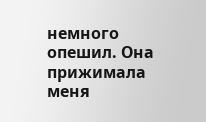немного опешил. Она прижимала меня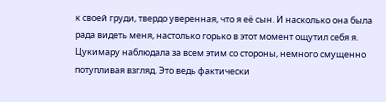к своей груди, твердо уверенная, что я её сын. И насколько она была рада видеть меня, настолько горько в этот момент ощутил себя я.
Цукимару наблюдала за всем этим со стороны, немного смущенно потупливая взгляд. Это ведь фактически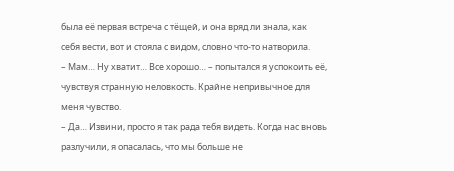была её первая встреча с тёщей, и она вряд ли знала, как себя вести, вот и стояла с видом, словно что-то натворила.
– Мам… Ну хватит… Все хорошо… – попытался я успокоить её, чувствуя странную неловкость. Крайне непривычное для меня чувство.
– Да… Извини, просто я так рада тебя видеть. Когда нас вновь разлучили, я опасалась, что мы больше не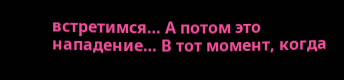встретимся… А потом это нападение… В тот момент, когда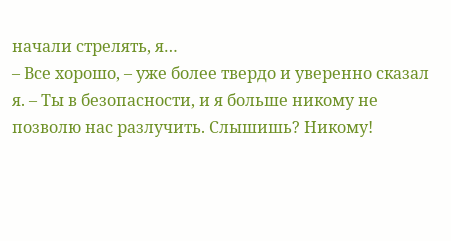начали стрелять, я…
– Все хорошо, – уже более твердо и уверенно сказал я. – Ты в безопасности, и я больше никому не позволю нас разлучить. Слышишь? Никому!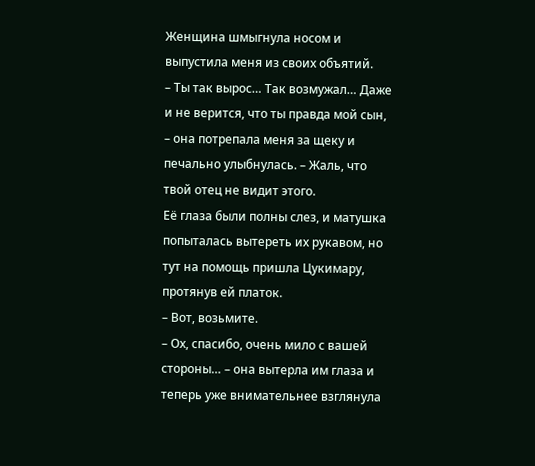Женщина шмыгнула носом и выпустила меня из своих объятий.
– Ты так вырос… Так возмужал… Даже и не верится, что ты правда мой сын, – она потрепала меня за щеку и печально улыбнулась. – Жаль, что твой отец не видит этого.
Её глаза были полны слез, и матушка попыталась вытереть их рукавом, но тут на помощь пришла Цукимару, протянув ей платок.
– Вот, возьмите.
– Ох, спасибо, очень мило с вашей стороны… – она вытерла им глаза и теперь уже внимательнее взглянула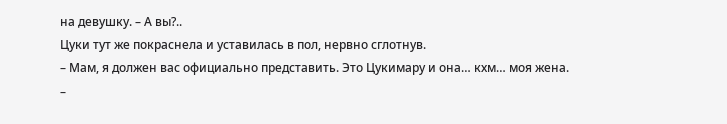на девушку. – А вы?..
Цуки тут же покраснела и уставилась в пол, нервно сглотнув.
– Мам, я должен вас официально представить. Это Цукимару и она… кхм… моя жена.
–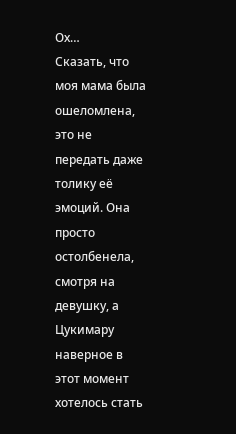Ох…
Сказать, что моя мама была ошеломлена, это не передать даже толику её эмоций. Она просто остолбенела, смотря на девушку, а Цукимару наверное в этот момент хотелось стать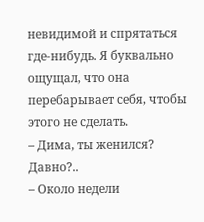невидимой и спрятаться где-нибудь. Я буквально ощущал, что она перебарывает себя, чтобы этого не сделать.
– Дима, ты женился? Давно?..
– Около недели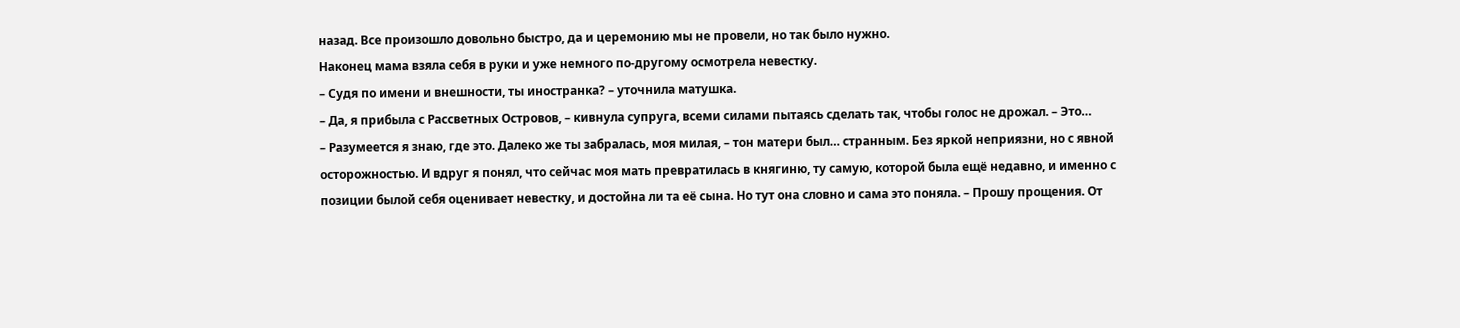назад. Все произошло довольно быстро, да и церемонию мы не провели, но так было нужно.
Наконец мама взяла себя в руки и уже немного по-другому осмотрела невестку.
– Судя по имени и внешности, ты иностранка? – уточнила матушка.
– Да, я прибыла с Рассветных Островов, – кивнула супруга, всеми силами пытаясь сделать так, чтобы голос не дрожал. – Это…
– Разумеется я знаю, где это. Далеко же ты забралась, моя милая, – тон матери был… странным. Без яркой неприязни, но с явной осторожностью. И вдруг я понял, что сейчас моя мать превратилась в княгиню, ту самую, которой была ещё недавно, и именно с позиции былой себя оценивает невестку, и достойна ли та её сына. Но тут она словно и сама это поняла. – Прошу прощения. От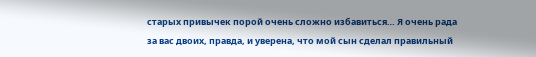старых привычек порой очень сложно избавиться… Я очень рада за вас двоих, правда, и уверена, что мой сын сделал правильный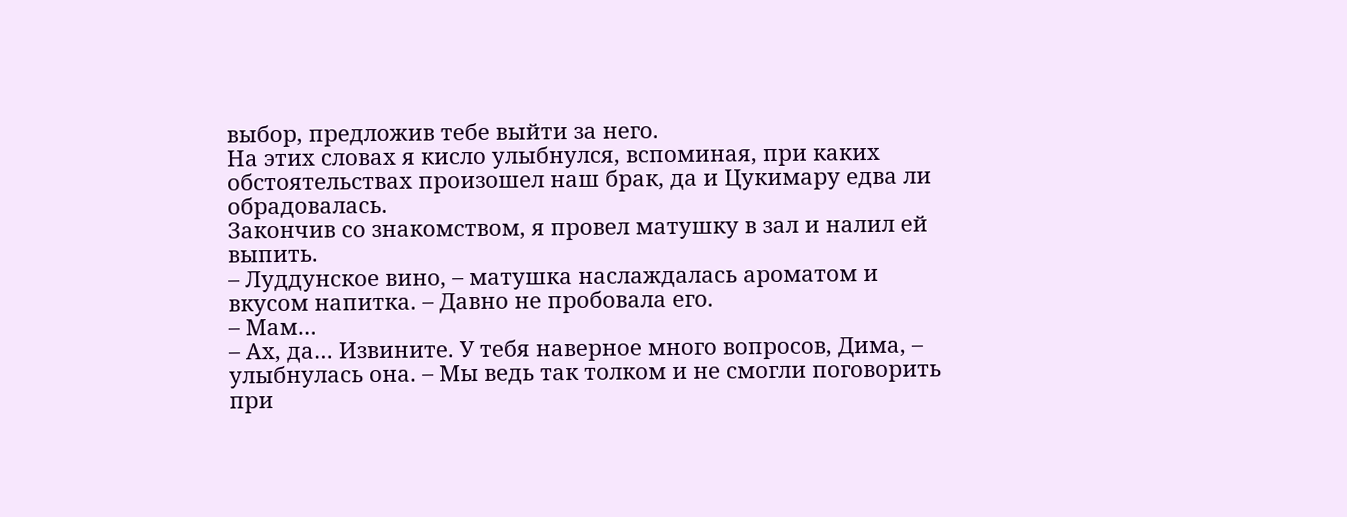выбор, предложив тебе выйти за него.
На этих словах я кисло улыбнулся, вспоминая, при каких обстоятельствах произошел наш брак, да и Цукимару едва ли обрадовалась.
Закончив со знакомством, я провел матушку в зал и налил ей выпить.
– Луддунское вино, – матушка наслаждалась ароматом и вкусом напитка. – Давно не пробовала его.
– Мам…
– Ах, да… Извините. У тебя наверное много вопросов, Дима, – улыбнулась она. – Мы ведь так толком и не смогли поговорить при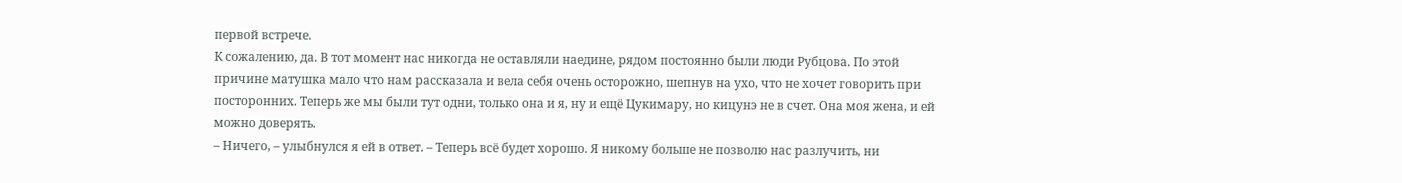первой встрече.
К сожалению, да. В тот момент нас никогда не оставляли наедине, рядом постоянно были люди Рубцова. По этой причине матушка мало что нам рассказала и вела себя очень осторожно, шепнув на ухо, что не хочет говорить при посторонних. Теперь же мы были тут одни, только она и я, ну и ещё Цукимару, но кицунэ не в счет. Она моя жена, и ей можно доверять.
– Ничего, – улыбнулся я ей в ответ. – Теперь всё будет хорошо. Я никому больше не позволю нас разлучить, ни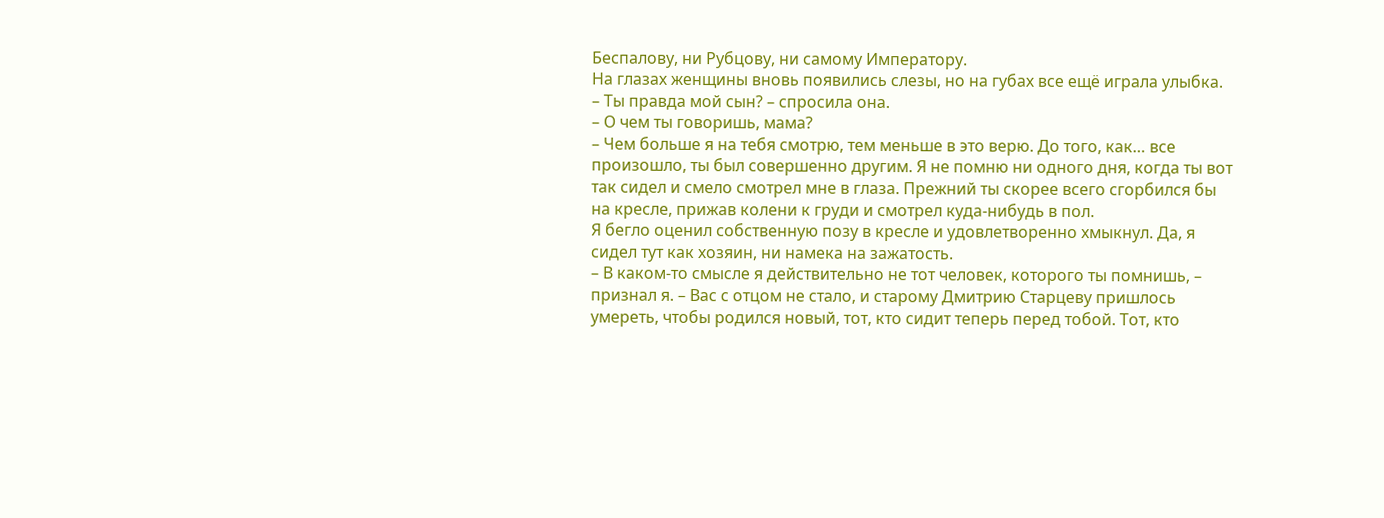Беспалову, ни Рубцову, ни самому Императору.
На глазах женщины вновь появились слезы, но на губах все ещё играла улыбка.
– Ты правда мой сын? – спросила она.
– О чем ты говоришь, мама?
– Чем больше я на тебя смотрю, тем меньше в это верю. До того, как… все произошло, ты был совершенно другим. Я не помню ни одного дня, когда ты вот так сидел и смело смотрел мне в глаза. Прежний ты скорее всего сгорбился бы на кресле, прижав колени к груди и смотрел куда-нибудь в пол.
Я бегло оценил собственную позу в кресле и удовлетворенно хмыкнул. Да, я сидел тут как хозяин, ни намека на зажатость.
– В каком-то смысле я действительно не тот человек, которого ты помнишь, – признал я. – Вас с отцом не стало, и старому Дмитрию Старцеву пришлось умереть, чтобы родился новый, тот, кто сидит теперь перед тобой. Тот, кто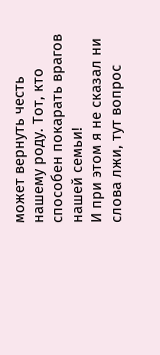может вернуть честь нашему роду. Тот, кто способен покарать врагов нашей семьи!
И при этом я не сказал ни слова лжи, тут вопрос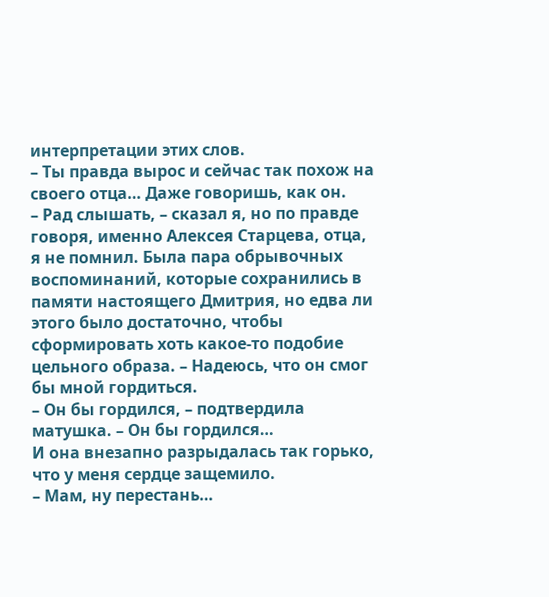интерпретации этих слов.
– Ты правда вырос и сейчас так похож на своего отца… Даже говоришь, как он.
– Рад слышать, – сказал я, но по правде говоря, именно Алексея Старцева, отца, я не помнил. Была пара обрывочных воспоминаний, которые сохранились в памяти настоящего Дмитрия, но едва ли этого было достаточно, чтобы сформировать хоть какое-то подобие цельного образа. – Надеюсь, что он смог бы мной гордиться.
– Он бы гордился, – подтвердила матушка. – Он бы гордился…
И она внезапно разрыдалась так горько, что у меня сердце защемило.
– Мам, ну перестань…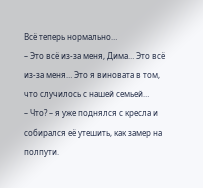Всё теперь нормально…
– Это всё из-за меня, Дима… Это всё из-за меня… Это я виновата в том, что случилось с нашей семьей…
– Что? – я уже поднялся с кресла и собирался её утешить, как замер на полпути.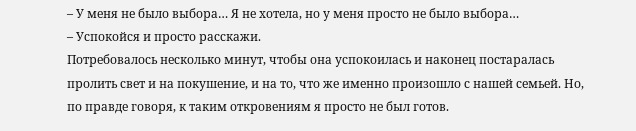– У меня не было выбора… Я не хотела, но у меня просто не было выбора…
– Успокойся и просто расскажи.
Потребовалось несколько минут, чтобы она успокоилась и наконец постаралась пролить свет и на покушение, и на то, что же именно произошло с нашей семьей. Но, по правде говоря, к таким откровениям я просто не был готов.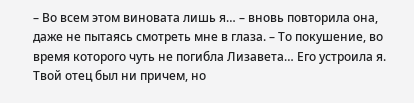– Во всем этом виновата лишь я… – вновь повторила она, даже не пытаясь смотреть мне в глаза. – То покушение, во время которого чуть не погибла Лизавета… Его устроила я. Твой отец был ни причем, но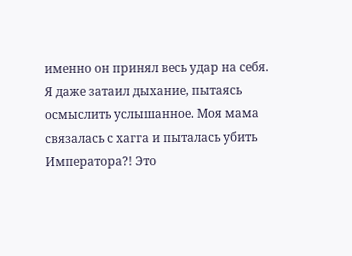именно он принял весь удар на себя.
Я даже затаил дыхание, пытаясь осмыслить услышанное. Моя мама связалась с хагга и пыталась убить Императора?! Это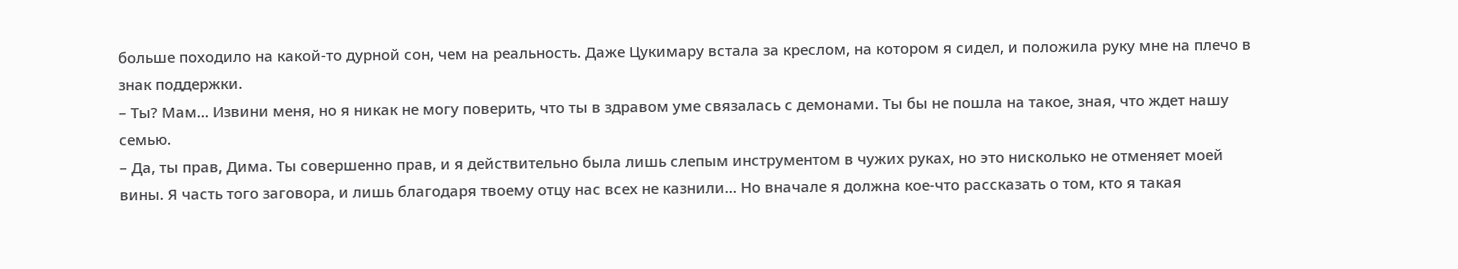больше походило на какой-то дурной сон, чем на реальность. Даже Цукимару встала за креслом, на котором я сидел, и положила руку мне на плечо в знак поддержки.
– Ты? Мам… Извини меня, но я никак не могу поверить, что ты в здравом уме связалась с демонами. Ты бы не пошла на такое, зная, что ждет нашу семью.
– Да, ты прав, Дима. Ты совершенно прав, и я действительно была лишь слепым инструментом в чужих руках, но это нисколько не отменяет моей вины. Я часть того заговора, и лишь благодаря твоему отцу нас всех не казнили… Но вначале я должна кое-что рассказать о том, кто я такая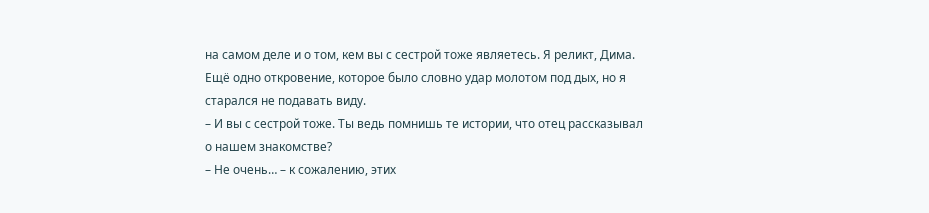на самом деле и о том, кем вы с сестрой тоже являетесь. Я реликт, Дима.
Ещё одно откровение, которое было словно удар молотом под дых, но я старался не подавать виду.
– И вы с сестрой тоже. Ты ведь помнишь те истории, что отец рассказывал о нашем знакомстве?
– Не очень… – к сожалению, этих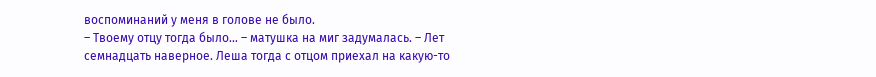воспоминаний у меня в голове не было.
– Твоему отцу тогда было… – матушка на миг задумалась. – Лет семнадцать наверное. Леша тогда с отцом приехал на какую-то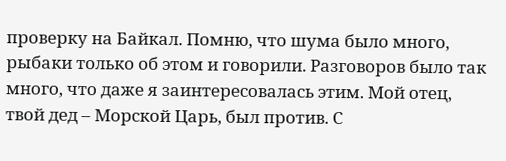проверку на Байкал. Помню, что шума было много, рыбаки только об этом и говорили. Разговоров было так много, что даже я заинтересовалась этим. Мой отец, твой дед – Морской Царь, был против. С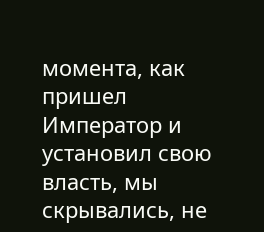момента, как пришел Император и установил свою власть, мы скрывались, не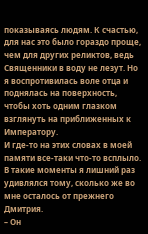показываясь людям. К счастью, для нас это было гораздо проще, чем для других реликтов, ведь Священники в воду не лезут. Но я воспротивилась воле отца и поднялась на поверхность, чтобы хоть одним глазком взглянуть на приближенных к Императору.
И где-то на этих словах в моей памяти все-таки что-то всплыло. В такие моменты я лишний раз удивлялся тому, сколько же во мне осталось от прежнего Дмитрия.
– Он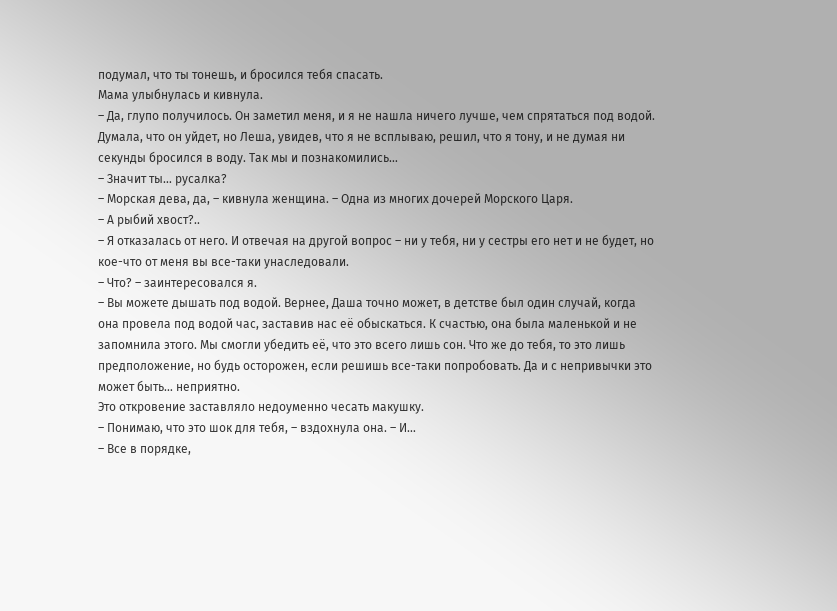подумал, что ты тонешь, и бросился тебя спасать.
Мама улыбнулась и кивнула.
– Да, глупо получилось. Он заметил меня, и я не нашла ничего лучше, чем спрятаться под водой. Думала, что он уйдет, но Леша, увидев, что я не всплываю, решил, что я тону, и не думая ни секунды бросился в воду. Так мы и познакомились…
– Значит ты… русалка?
– Морская дева, да, – кивнула женщина. – Одна из многих дочерей Морского Царя.
– А рыбий хвост?..
– Я отказалась от него. И отвечая на другой вопрос – ни у тебя, ни у сестры его нет и не будет, но кое-что от меня вы все-таки унаследовали.
– Что? – заинтересовался я.
– Вы можете дышать под водой. Вернее, Даша точно может, в детстве был один случай, когда она провела под водой час, заставив нас её обыскаться. К счастью, она была маленькой и не запомнила этого. Мы смогли убедить её, что это всего лишь сон. Что же до тебя, то это лишь предположение, но будь осторожен, если решишь все-таки попробовать. Да и с непривычки это может быть… неприятно.
Это откровение заставляло недоуменно чесать макушку.
– Понимаю, что это шок для тебя, – вздохнула она. – И…
– Все в порядке,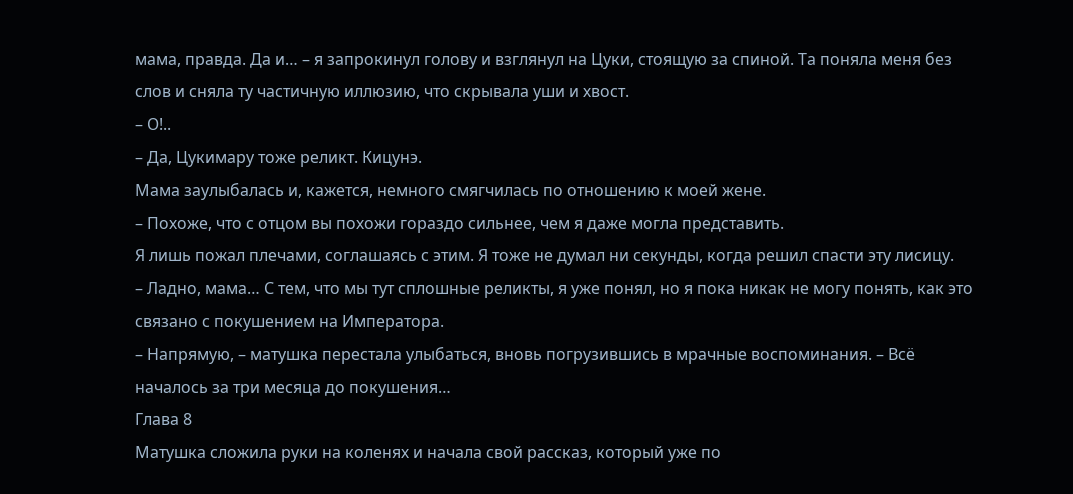мама, правда. Да и… – я запрокинул голову и взглянул на Цуки, стоящую за спиной. Та поняла меня без слов и сняла ту частичную иллюзию, что скрывала уши и хвост.
– О!..
– Да, Цукимару тоже реликт. Кицунэ.
Мама заулыбалась и, кажется, немного смягчилась по отношению к моей жене.
– Похоже, что с отцом вы похожи гораздо сильнее, чем я даже могла представить.
Я лишь пожал плечами, соглашаясь с этим. Я тоже не думал ни секунды, когда решил спасти эту лисицу.
– Ладно, мама… С тем, что мы тут сплошные реликты, я уже понял, но я пока никак не могу понять, как это связано с покушением на Императора.
– Напрямую, – матушка перестала улыбаться, вновь погрузившись в мрачные воспоминания. – Всё началось за три месяца до покушения…
Глава 8
Матушка сложила руки на коленях и начала свой рассказ, который уже по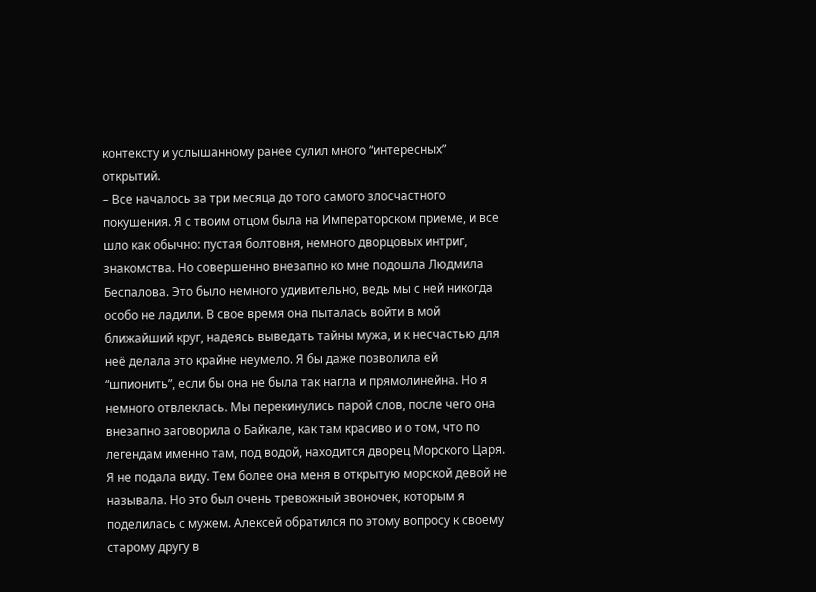контексту и услышанному ранее сулил много “интересных” открытий.
– Все началось за три месяца до того самого злосчастного покушения. Я с твоим отцом была на Императорском приеме, и все шло как обычно: пустая болтовня, немного дворцовых интриг, знакомства. Но совершенно внезапно ко мне подошла Людмила Беспалова. Это было немного удивительно, ведь мы с ней никогда особо не ладили. В свое время она пыталась войти в мой ближайший круг, надеясь выведать тайны мужа, и к несчастью для неё делала это крайне неумело. Я бы даже позволила ей “шпионить”, если бы она не была так нагла и прямолинейна. Но я немного отвлеклась. Мы перекинулись парой слов, после чего она внезапно заговорила о Байкале, как там красиво и о том, что по легендам именно там, под водой, находится дворец Морского Царя.
Я не подала виду. Тем более она меня в открытую морской девой не называла. Но это был очень тревожный звоночек, которым я поделилась с мужем. Алексей обратился по этому вопросу к своему старому другу в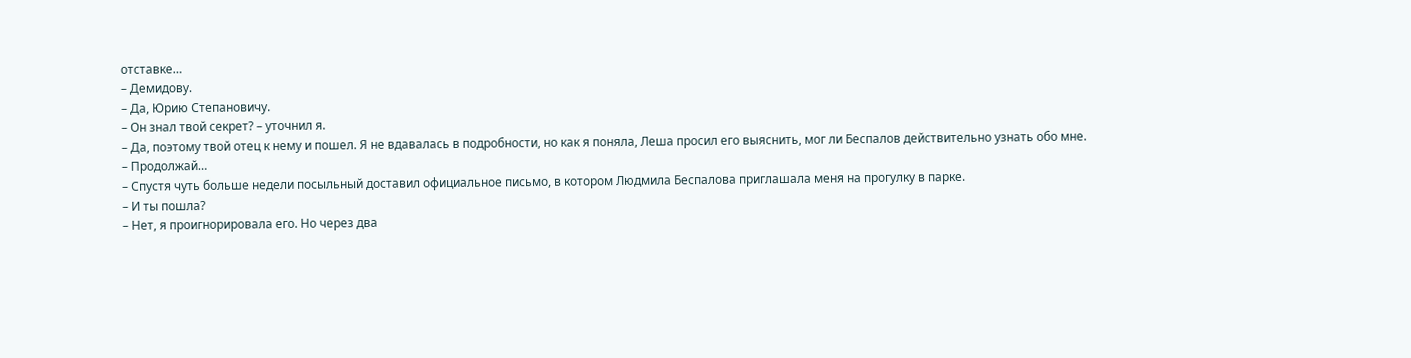отставке…
– Демидову.
– Да, Юрию Степановичу.
– Он знал твой секрет? – уточнил я.
– Да, поэтому твой отец к нему и пошел. Я не вдавалась в подробности, но как я поняла, Леша просил его выяснить, мог ли Беспалов действительно узнать обо мне.
– Продолжай…
– Спустя чуть больше недели посыльный доставил официальное письмо, в котором Людмила Беспалова приглашала меня на прогулку в парке.
– И ты пошла?
– Нет, я проигнорировала его. Но через два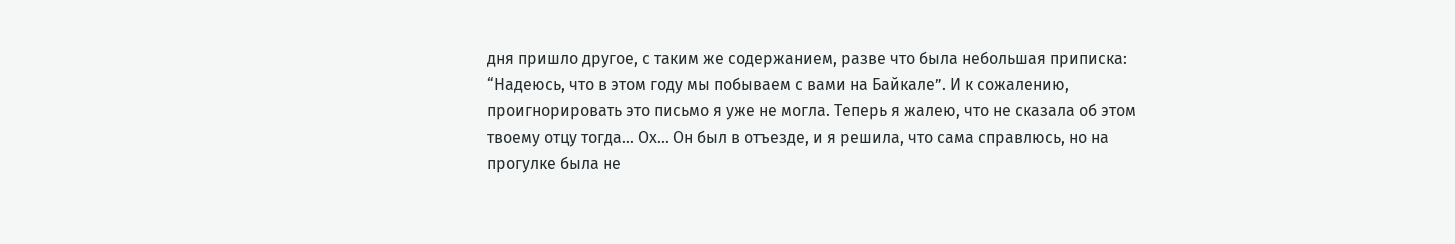дня пришло другое, с таким же содержанием, разве что была небольшая приписка: “Надеюсь, что в этом году мы побываем с вами на Байкале”. И к сожалению, проигнорировать это письмо я уже не могла. Теперь я жалею, что не сказала об этом твоему отцу тогда… Ох… Он был в отъезде, и я решила, что сама справлюсь, но на прогулке была не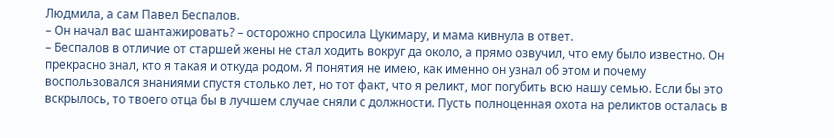Людмила, а сам Павел Беспалов.
– Он начал вас шантажировать? – осторожно спросила Цукимару, и мама кивнула в ответ.
– Беспалов в отличие от старшей жены не стал ходить вокруг да около, а прямо озвучил, что ему было известно. Он прекрасно знал, кто я такая и откуда родом. Я понятия не имею, как именно он узнал об этом и почему воспользовался знаниями спустя столько лет, но тот факт, что я реликт, мог погубить всю нашу семью. Если бы это вскрылось, то твоего отца бы в лучшем случае сняли с должности. Пусть полноценная охота на реликтов осталась в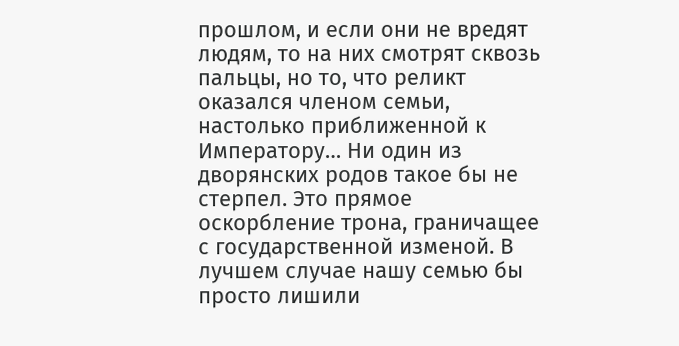прошлом, и если они не вредят людям, то на них смотрят сквозь пальцы, но то, что реликт оказался членом семьи, настолько приближенной к Императору… Ни один из дворянских родов такое бы не стерпел. Это прямое оскорбление трона, граничащее с государственной изменой. В лучшем случае нашу семью бы просто лишили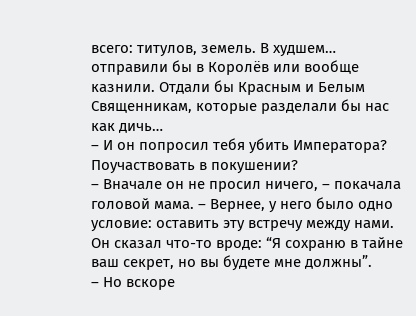всего: титулов, земель. В худшем… отправили бы в Королёв или вообще казнили. Отдали бы Красным и Белым Священникам, которые разделали бы нас как дичь…
– И он попросил тебя убить Императора? Поучаствовать в покушении?
– Вначале он не просил ничего, – покачала головой мама. – Вернее, у него было одно условие: оставить эту встречу между нами. Он сказал что-то вроде: “Я сохраню в тайне ваш секрет, но вы будете мне должны”.
– Но вскоре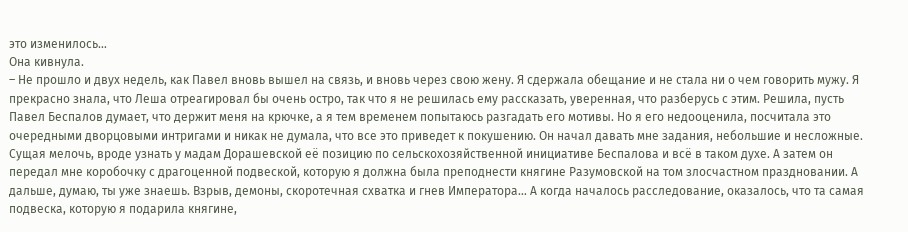это изменилось…
Она кивнула.
– Не прошло и двух недель, как Павел вновь вышел на связь, и вновь через свою жену. Я сдержала обещание и не стала ни о чем говорить мужу. Я прекрасно знала, что Леша отреагировал бы очень остро, так что я не решилась ему рассказать, уверенная, что разберусь с этим. Решила, пусть Павел Беспалов думает, что держит меня на крючке, а я тем временем попытаюсь разгадать его мотивы. Но я его недооценила, посчитала это очередными дворцовыми интригами и никак не думала, что все это приведет к покушению. Он начал давать мне задания, небольшие и несложные. Сущая мелочь, вроде узнать у мадам Дорашевской её позицию по сельскохозяйственной инициативе Беспалова и всё в таком духе. А затем он передал мне коробочку с драгоценной подвеской, которую я должна была преподнести княгине Разумовской на том злосчастном праздновании. А дальше, думаю, ты уже знаешь. Взрыв, демоны, скоротечная схватка и гнев Императора… А когда началось расследование, оказалось, что та самая подвеска, которую я подарила княгине,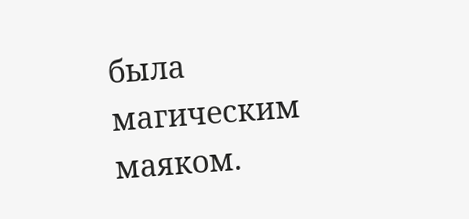была магическим маяком.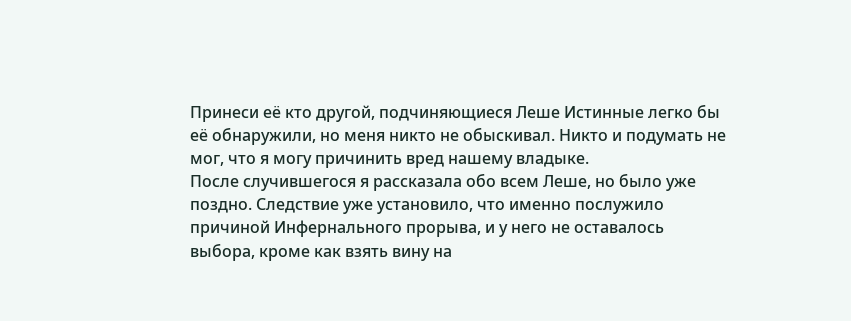Принеси её кто другой, подчиняющиеся Леше Истинные легко бы её обнаружили, но меня никто не обыскивал. Никто и подумать не мог, что я могу причинить вред нашему владыке.
После случившегося я рассказала обо всем Леше, но было уже поздно. Следствие уже установило, что именно послужило причиной Инфернального прорыва, и у него не оставалось выбора, кроме как взять вину на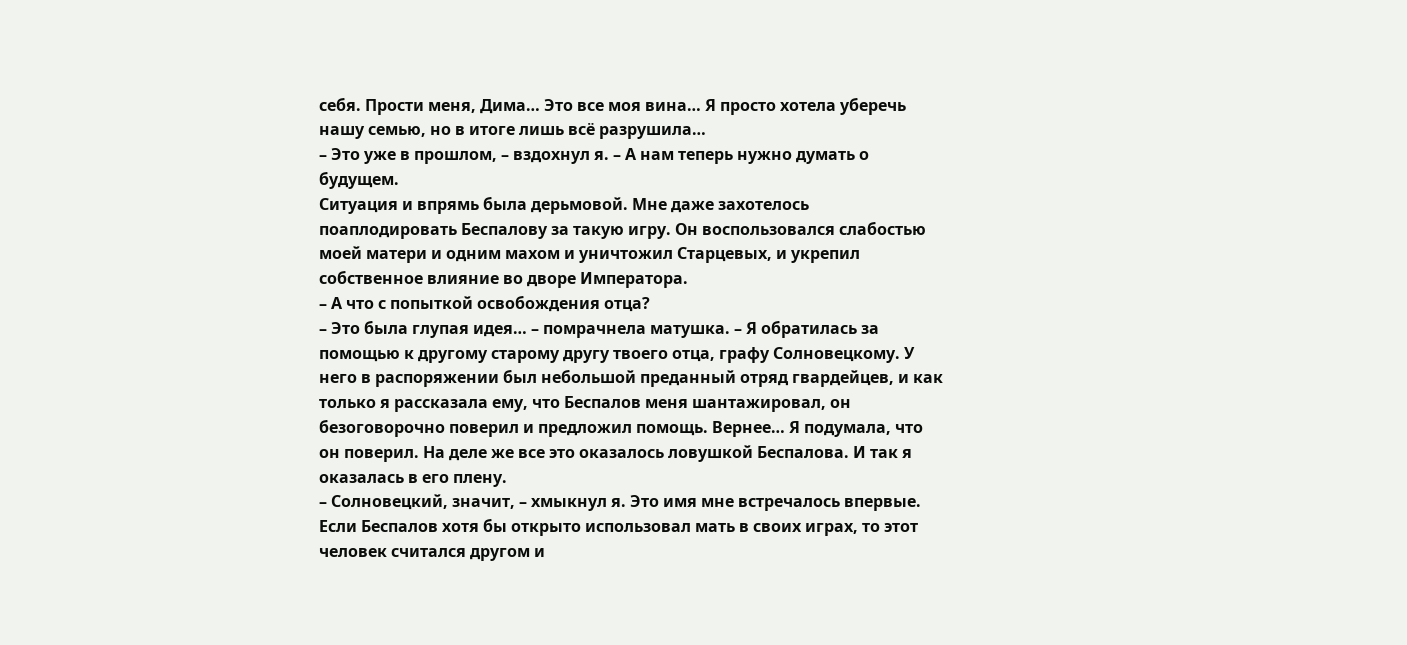себя. Прости меня, Дима… Это все моя вина… Я просто хотела уберечь нашу семью, но в итоге лишь всё разрушила…
– Это уже в прошлом, – вздохнул я. – А нам теперь нужно думать о будущем.
Ситуация и впрямь была дерьмовой. Мне даже захотелось поаплодировать Беспалову за такую игру. Он воспользовался слабостью моей матери и одним махом и уничтожил Старцевых, и укрепил собственное влияние во дворе Императора.
– А что с попыткой освобождения отца?
– Это была глупая идея… – помрачнела матушка. – Я обратилась за помощью к другому старому другу твоего отца, графу Солновецкому. У него в распоряжении был небольшой преданный отряд гвардейцев, и как только я рассказала ему, что Беспалов меня шантажировал, он безоговорочно поверил и предложил помощь. Вернее… Я подумала, что он поверил. На деле же все это оказалось ловушкой Беспалова. И так я оказалась в его плену.
– Солновецкий, значит, – хмыкнул я. Это имя мне встречалось впервые. Если Беспалов хотя бы открыто использовал мать в своих играх, то этот человек считался другом и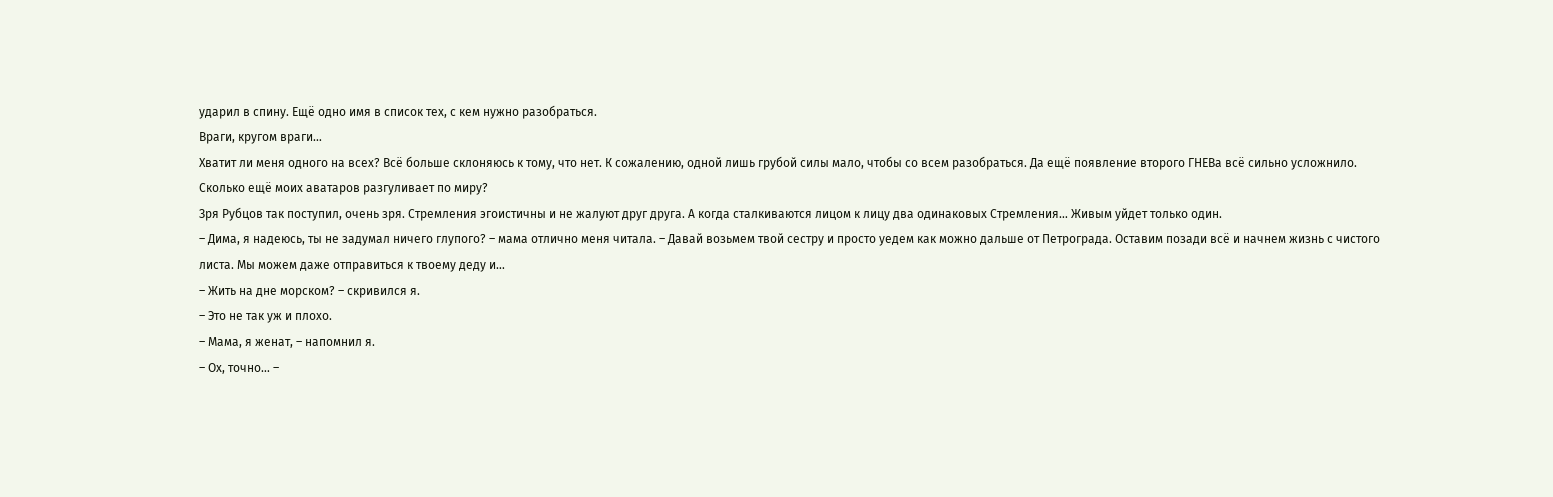ударил в спину. Ещё одно имя в список тех, с кем нужно разобраться.
Враги, кругом враги…
Хватит ли меня одного на всех? Всё больше склоняюсь к тому, что нет. К сожалению, одной лишь грубой силы мало, чтобы со всем разобраться. Да ещё появление второго ГНЕВа всё сильно усложнило. Сколько ещё моих аватаров разгуливает по миру?
Зря Рубцов так поступил, очень зря. Стремления эгоистичны и не жалуют друг друга. А когда сталкиваются лицом к лицу два одинаковых Стремления… Живым уйдет только один.
– Дима, я надеюсь, ты не задумал ничего глупого? – мама отлично меня читала. – Давай возьмем твой сестру и просто уедем как можно дальше от Петрограда. Оставим позади всё и начнем жизнь с чистого листа. Мы можем даже отправиться к твоему деду и…
– Жить на дне морском? – скривился я.
– Это не так уж и плохо.
– Мама, я женат, – напомнил я.
– Ох, точно… –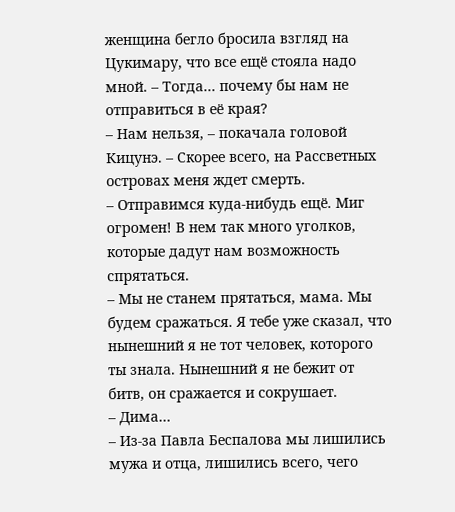женщина бегло бросила взгляд на Цукимару, что все ещё стояла надо мной. – Тогда… почему бы нам не отправиться в её края?
– Нам нельзя, – покачала головой Кицунэ. – Скорее всего, на Рассветных островах меня ждет смерть.
– Отправимся куда-нибудь ещё. Миг огромен! В нем так много уголков, которые дадут нам возможность спрятаться.
– Мы не станем прятаться, мама. Мы будем сражаться. Я тебе уже сказал, что нынешний я не тот человек, которого ты знала. Нынешний я не бежит от битв, он сражается и сокрушает.
– Дима…
– Из-за Павла Беспалова мы лишились мужа и отца, лишились всего, чего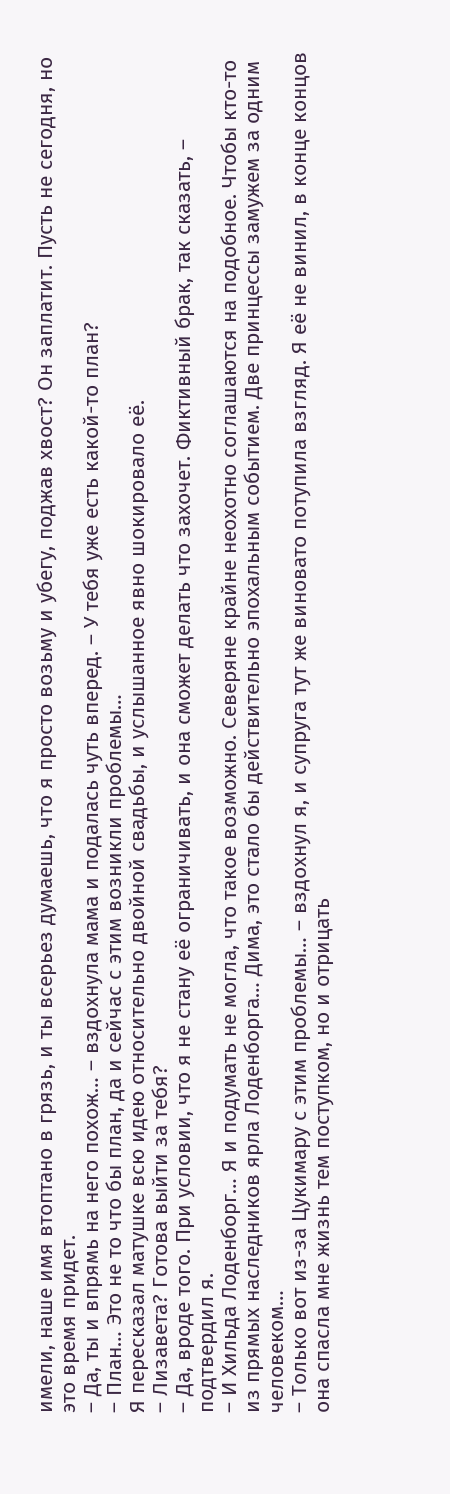имели, наше имя втоптано в грязь, и ты всерьез думаешь, что я просто возьму и убегу, поджав хвост? Он заплатит. Пусть не сегодня, но это время придет.
– Да, ты и впрямь на него похож… – вздохнула мама и подалась чуть вперед. – У тебя уже есть какой-то план?
– План… Это не то что бы план, да и сейчас с этим возникли проблемы…
Я пересказал матушке всю идею относительно двойной свадьбы, и услышанное явно шокировало её.
– Лизавета? Готова выйти за тебя?
– Да, вроде того. При условии, что я не стану её ограничивать, и она сможет делать что захочет. Фиктивный брак, так сказать, – подтвердил я.
– И Хильда Лоденборг… Я и подумать не могла, что такое возможно. Северяне крайне неохотно соглашаются на подобное. Чтобы кто-то из прямых наследников ярла Лоденборга… Дима, это стало бы действительно эпохальным событием. Две принцессы замужем за одним человеком…
– Только вот из-за Цукимару с этим проблемы… – вздохнул я, и супруга тут же виновато потупила взгляд. Я её не винил, в конце концов она спасла мне жизнь тем поступком, но и отрицать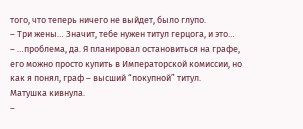того, что теперь ничего не выйдет, было глупо.
– Три жены… Значит, тебе нужен титул герцога, и это…
– …проблема, да. Я планировал остановиться на графе, его можно просто купить в Императорской комиссии, но как я понял, граф – высший “покупной” титул.
Матушка кивнула.
–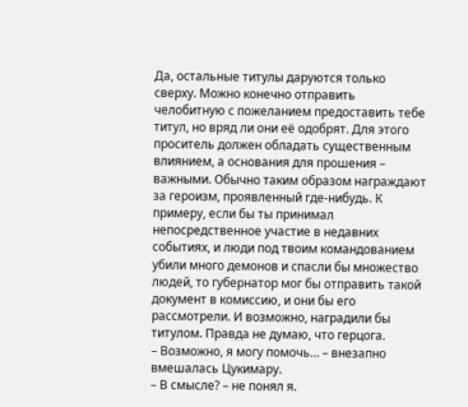Да, остальные титулы даруются только сверху. Можно конечно отправить челобитную с пожеланием предоставить тебе титул, но вряд ли они её одобрят. Для этого проситель должен обладать существенным влиянием, а основания для прошения – важными. Обычно таким образом награждают за героизм, проявленный где-нибудь. К примеру, если бы ты принимал непосредственное участие в недавних событиях, и люди под твоим командованием убили много демонов и спасли бы множество людей, то губернатор мог бы отправить такой документ в комиссию, и они бы его рассмотрели. И возможно, наградили бы титулом. Правда не думаю, что герцога.
– Возможно, я могу помочь… – внезапно вмешалась Цукимару.
– В смысле? – не понял я.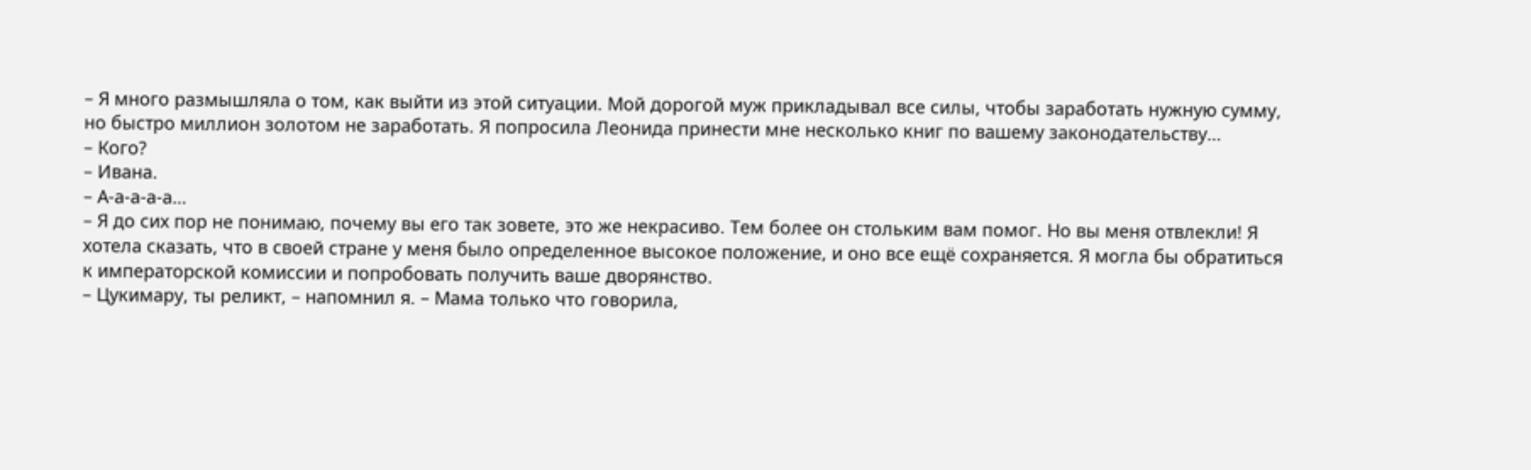– Я много размышляла о том, как выйти из этой ситуации. Мой дорогой муж прикладывал все силы, чтобы заработать нужную сумму, но быстро миллион золотом не заработать. Я попросила Леонида принести мне несколько книг по вашему законодательству…
– Кого?
– Ивана.
– А-а-а-а-а…
– Я до сих пор не понимаю, почему вы его так зовете, это же некрасиво. Тем более он стольким вам помог. Но вы меня отвлекли! Я хотела сказать, что в своей стране у меня было определенное высокое положение, и оно все ещё сохраняется. Я могла бы обратиться к императорской комиссии и попробовать получить ваше дворянство.
– Цукимару, ты реликт, – напомнил я. – Мама только что говорила,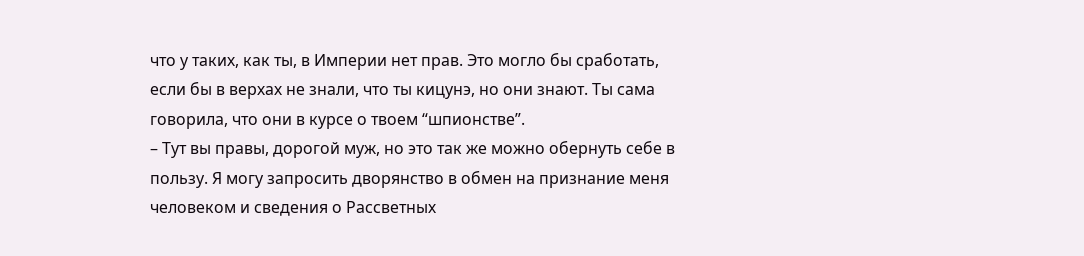что у таких, как ты, в Империи нет прав. Это могло бы сработать, если бы в верхах не знали, что ты кицунэ, но они знают. Ты сама говорила, что они в курсе о твоем “шпионстве”.
– Тут вы правы, дорогой муж, но это так же можно обернуть себе в пользу. Я могу запросить дворянство в обмен на признание меня человеком и сведения о Рассветных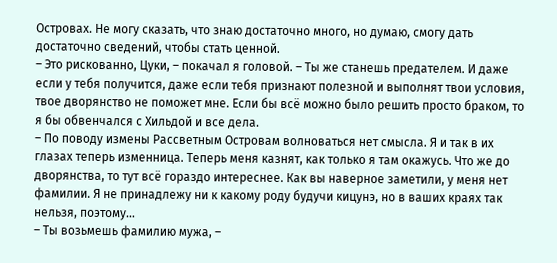Островах. Не могу сказать, что знаю достаточно много, но думаю, смогу дать достаточно сведений, чтобы стать ценной.
– Это рискованно, Цуки, – покачал я головой. – Ты же станешь предателем. И даже если у тебя получится, даже если тебя признают полезной и выполнят твои условия, твое дворянство не поможет мне. Если бы всё можно было решить просто браком, то я бы обвенчался с Хильдой и все дела.
– По поводу измены Рассветным Островам волноваться нет смысла. Я и так в их глазах теперь изменница. Теперь меня казнят, как только я там окажусь. Что же до дворянства, то тут всё гораздо интереснее. Как вы наверное заметили, у меня нет фамилии. Я не принадлежу ни к какому роду будучи кицунэ, но в ваших краях так нельзя, поэтому…
– Ты возьмешь фамилию мужа, –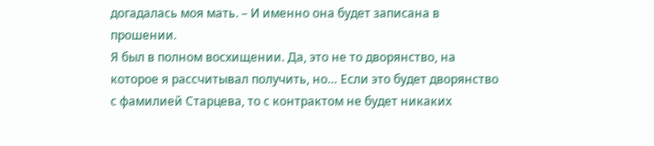догадалась моя мать. – И именно она будет записана в прошении.
Я был в полном восхищении. Да, это не то дворянство, на которое я рассчитывал получить, но… Если это будет дворянство с фамилией Старцева, то с контрактом не будет никаких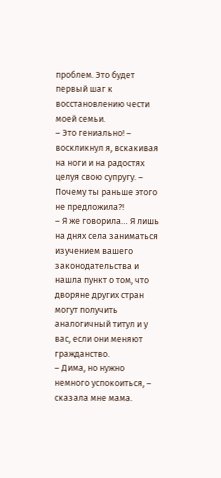проблем. Это будет первый шаг к восстановлению чести моей семьи.
– Это гениально! – воскликнул я, вскакивая на ноги и на радостях целуя свою супругу. – Почему ты раньше этого не предложила?!
– Я же говорила… Я лишь на днях села заниматься изучением вашего законодательства и нашла пункт о том, что дворяне других стран могут получить аналогичный титул и у вас, если они меняют гражданство.
– Дима, но нужно немного успокоиться, – сказала мне мама.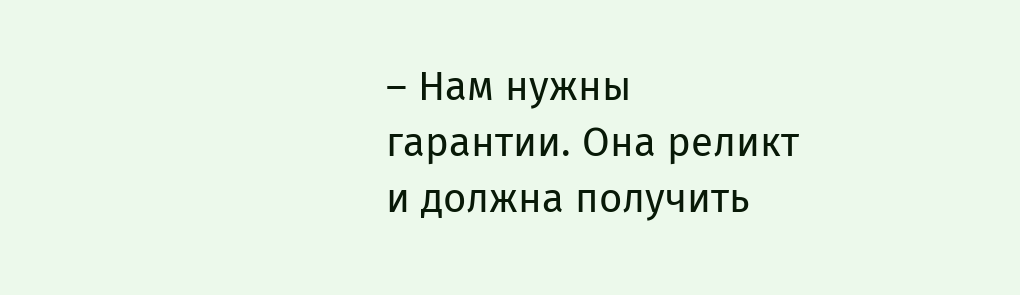– Нам нужны гарантии. Она реликт и должна получить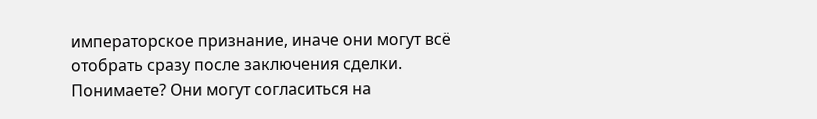императорское признание, иначе они могут всё отобрать сразу после заключения сделки. Понимаете? Они могут согласиться на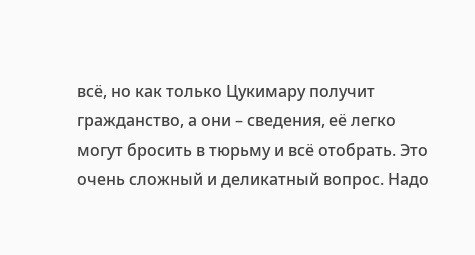всё, но как только Цукимару получит гражданство, а они – сведения, её легко могут бросить в тюрьму и всё отобрать. Это очень сложный и деликатный вопрос. Надо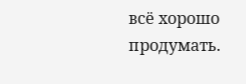всё хорошо продумать.